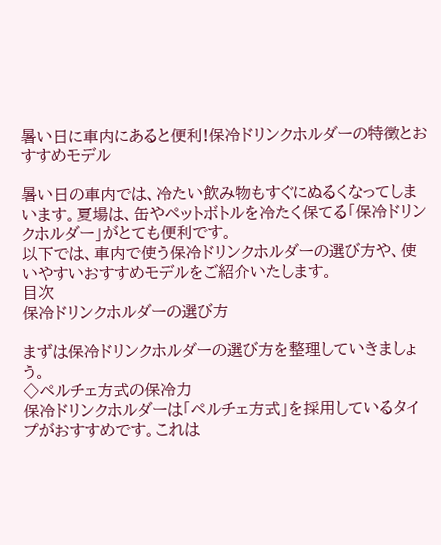暑い日に車内にあると便利!保冷ドリンクホルダーの特徴とおすすめモデル

暑い日の車内では、冷たい飲み物もすぐにぬるくなってしまいます。夏場は、缶やペットボトルを冷たく保てる「保冷ドリンクホルダー」がとても便利です。
以下では、車内で使う保冷ドリンクホルダーの選び方や、使いやすいおすすめモデルをご紹介いたします。
目次
保冷ドリンクホルダーの選び方

まずは保冷ドリンクホルダーの選び方を整理していきましょう。
◇ペルチェ方式の保冷力
保冷ドリンクホルダーは「ペルチェ方式」を採用しているタイプがおすすめです。これは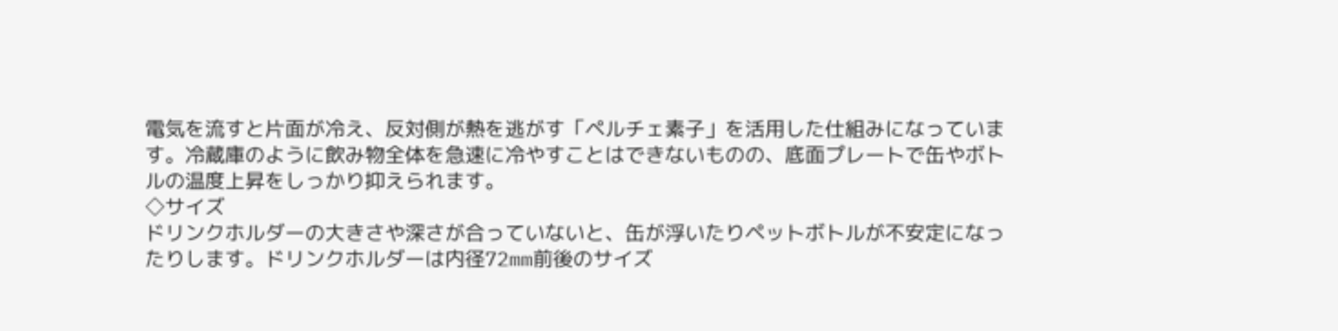電気を流すと片面が冷え、反対側が熱を逃がす「ペルチェ素子」を活用した仕組みになっています。冷蔵庫のように飲み物全体を急速に冷やすことはできないものの、底面プレートで缶やボトルの温度上昇をしっかり抑えられます。
◇サイズ
ドリンクホルダーの大きさや深さが合っていないと、缶が浮いたりペットボトルが不安定になったりします。ドリンクホルダーは内径72mm前後のサイズ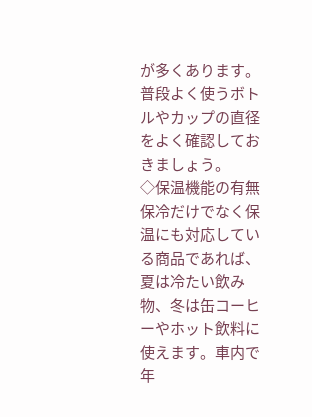が多くあります。普段よく使うボトルやカップの直径をよく確認しておきましょう。
◇保温機能の有無
保冷だけでなく保温にも対応している商品であれば、夏は冷たい飲み物、冬は缶コーヒーやホット飲料に使えます。車内で年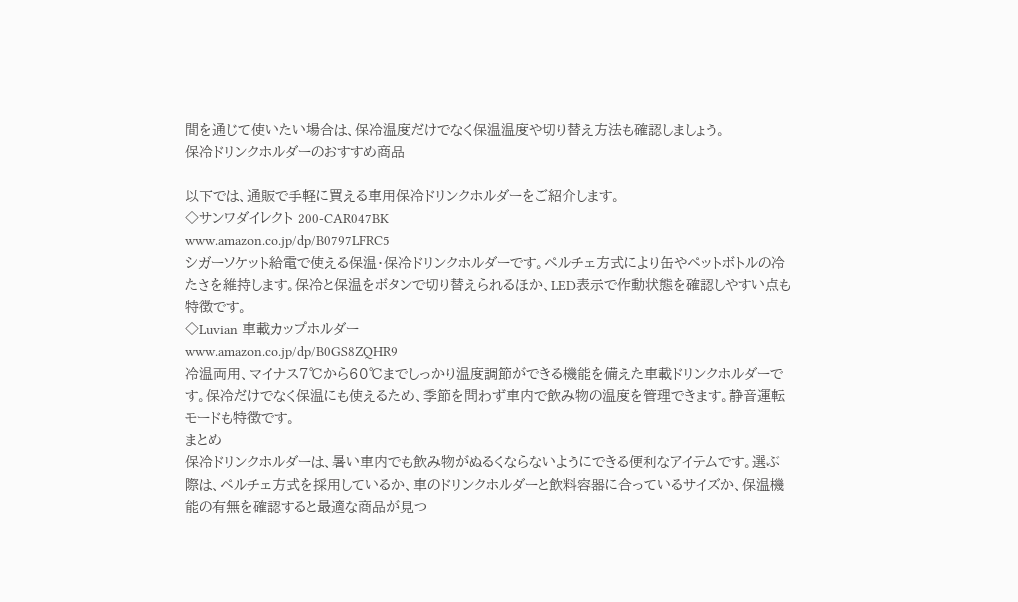間を通じて使いたい場合は、保冷温度だけでなく保温温度や切り替え方法も確認しましょう。
保冷ドリンクホルダーのおすすめ商品

以下では、通販で手軽に買える車用保冷ドリンクホルダーをご紹介します。
◇サンワダイレクト 200-CAR047BK
www.amazon.co.jp/dp/B0797LFRC5
シガーソケット給電で使える保温・保冷ドリンクホルダーです。ペルチェ方式により缶やペットボトルの冷たさを維持します。保冷と保温をボタンで切り替えられるほか、LED表示で作動状態を確認しやすい点も特徴です。
◇Luvian 車載カップホルダー
www.amazon.co.jp/dp/B0GS8ZQHR9
冷温両用、マイナス7℃から60℃までしっかり温度調節ができる機能を備えた車載ドリンクホルダーです。保冷だけでなく保温にも使えるため、季節を問わず車内で飲み物の温度を管理できます。静音運転モードも特徴です。
まとめ
保冷ドリンクホルダーは、暑い車内でも飲み物がぬるくならないようにできる便利なアイテムです。選ぶ際は、ペルチェ方式を採用しているか、車のドリンクホルダーと飲料容器に合っているサイズか、保温機能の有無を確認すると最適な商品が見つ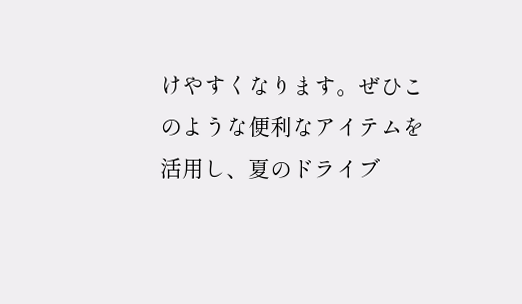けやすくなります。ぜひこのような便利なアイテムを活用し、夏のドライブ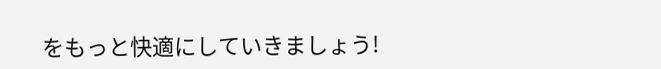をもっと快適にしていきましょう!